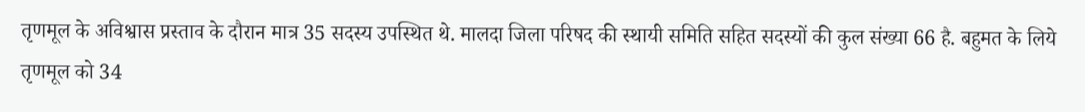तृणमूल के अविश्वास प्रस्ताव के दौरान मात्र 35 सदस्य उपस्थित थे. मालदा जिला परिषद की स्थायी समिति सहित सदस्यों की कुल संख्या 66 है. बहुमत के लिये तृणमूल को 34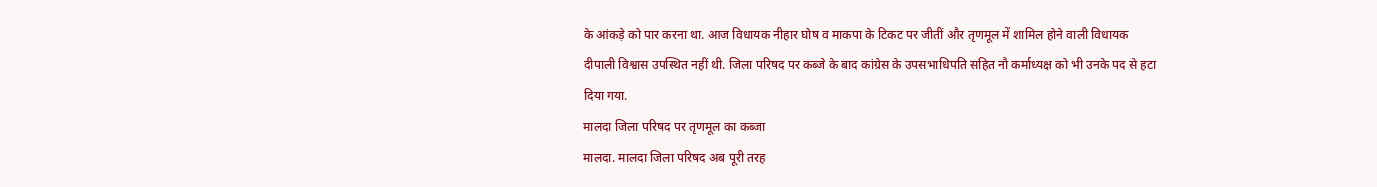के आंकड़े को पार करना था. आज विधायक नीहार घोष व माकपा के टिकट पर जीतीं और तृणमूल में शामिल होने वाली विधायक दीपाली विश्वास उपस्थित नहीं थी. जिला परिषद पर कब्जे के बाद कांग्रेस के उपसभाधिपति सहित नौ कर्माध्यक्ष को भी उनके पद से हटा दिया गया.
मालदा जिला परिषद पर तृणमूल का कब्जा
मालदा. मालदा जिला परिषद अब पूरी तरह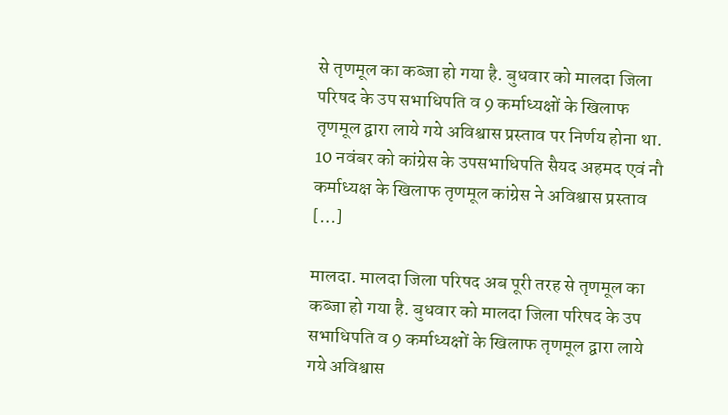से तृणमूल का कब्जा हो गया है. बुधवार को मालदा जिला परिषद के उप सभाधिपति व 9 कर्माध्यक्षों के खिलाफ तृणमूल द्वारा लाये गये अविश्वास प्रस्ताव पर निर्णय होना था. 10 नवंबर को कांग्रेस के उपसभाधिपति सैयद अहमद एवं नौ कर्माध्यक्ष के खिलाफ तृणमूल कांग्रेस ने अविश्वास प्रस्ताव […]

मालदा. मालदा जिला परिषद अब पूरी तरह से तृणमूल का कब्जा हो गया है. बुधवार को मालदा जिला परिषद के उप सभाधिपति व 9 कर्माध्यक्षों के खिलाफ तृणमूल द्वारा लाये गये अविश्वास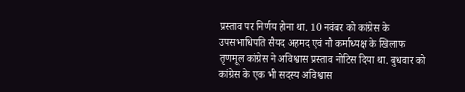प्रस्ताव पर निर्णय होना था. 10 नवंबर को कांग्रेस के उपसभाधिपति सैयद अहमद एवं नौ कर्माध्यक्ष के खिलाफ तृणमूल कांग्रेस ने अविश्वास प्रस्ताव नोटिस दिया था. बुधवार को कांग्रेस के एक भी सदस्य अविश्वास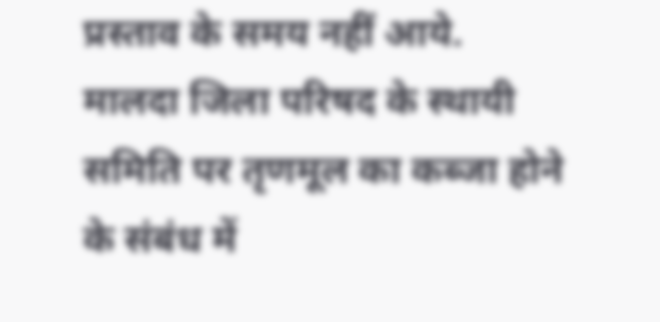प्रस्ताव के समय नहीं आये.
मालदा जिला परिषद के स्थायी समिति पर तृणमूल का कब्जा होने के संबंध में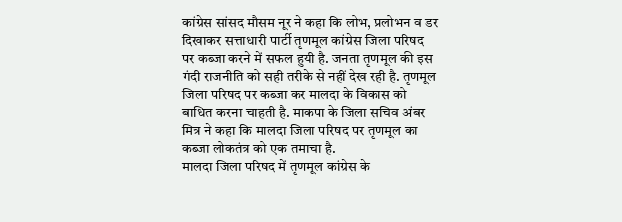कांग्रेस सांसद मौसम नूर ने कहा कि लोभ, प्रलोभन व डर दिखाकर सत्ताधारी पार्टी तृणमूल कांग्रेस जिला परिषद पर कब्जा करने में सफल हुयी है. जनता तृणमूल की इस गंदी राजनीति को सही तरीके से नहीं देख रही है. तृणमूल जिला परिषद पर कब्जा कर मालदा के विकास को बाधित करना चाहती है. माकपा के जिला सचिव अंबर मित्र ने कहा कि मालदा जिला परिषद पर तृणमूल का कब्जा लोकतंत्र को एक तमाचा है.
मालदा जिला परिषद में तृणमूल कांग्रेस के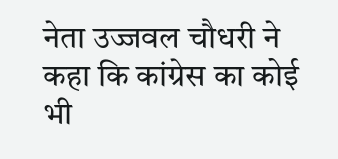नेता उज्जवल चौधरी ने कहा कि कांग्रेस का कोई भी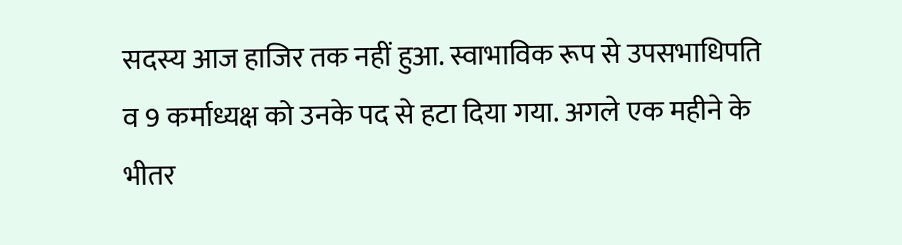सदस्य आज हाजिर तक नहीं हुआ. स्वाभाविक रूप से उपसभाधिपति व 9 कर्माध्यक्ष को उनके पद से हटा दिया गया. अगले एक महीने के भीतर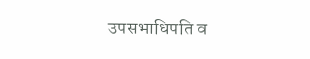उपसभाधिपति व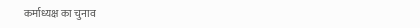कर्माध्यक्ष का चुनाव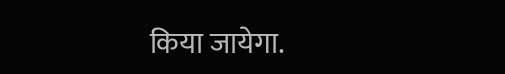किया जायेगा.